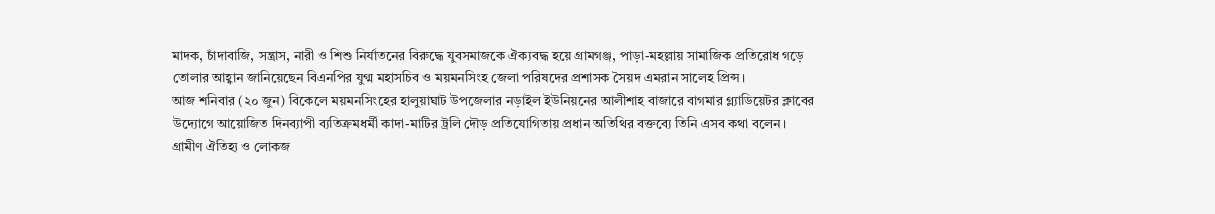মাদক, চাঁদাবাজি, সন্ত্রাস, নারী ও শিশু নির্যাতনের বিরুদ্ধে যুবসমাজকে ঐক্যবদ্ধ হয়ে গ্রামগঞ্জ, পাড়া-মহল্লায় সামাজিক প্রতিরোধ গড়ে তোলার আহ্বান জানিয়েছেন বিএনপির যুগ্ম মহাসচিব ও ময়মনসিংহ জেলা পরিষদের প্রশাসক সৈয়দ এমরান সালেহ প্রিন্স।
আজ শনিবার (২০ জুন) বিকেলে ময়মনসিংহের হালুয়াঘাট উপজেলার নড়াইল ইউনিয়নের আলীশাহ বাজারে বাগমার গ্ল্যাডিয়েটর ক্লাবের উদ্যোগে আয়োজিত দিনব্যাপী ব্যতিক্রমধর্মী কাদা-মাটির ট্রলি দৌড় প্রতিযোগিতায় প্রধান অতিথির বক্তব্যে তিনি এসব কথা বলেন।
গ্রামীণ ঐতিহ্য ও লোকজ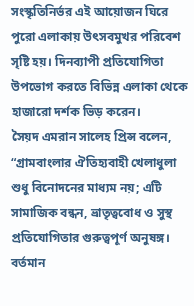সংস্কৃতিনির্ভর এই আয়োজন ঘিরে পুরো এলাকায় উৎসবমুখর পরিবেশ সৃষ্টি হয়। দিনব্যাপী প্রতিযোগিতা উপভোগ করতে বিভিন্ন এলাকা থেকে হাজারো দর্শক ভিড় করেন।
সৈয়দ এমরান সালেহ প্রিন্স বলেন, “গ্রামবাংলার ঐতিহ্যবাহী খেলাধুলা শুধু বিনোদনের মাধ্যম নয়; এটি সামাজিক বন্ধন, ভ্রাতৃত্ববোধ ও সুস্থ প্রতিযোগিতার গুরুত্বপূর্ণ অনুষঙ্গ। বর্তমান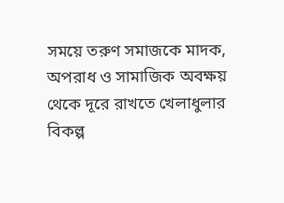সময়ে তরুণ সমাজকে মাদক, অপরাধ ও সামাজিক অবক্ষয় থেকে দূরে রাখতে খেলাধুলার বিকল্প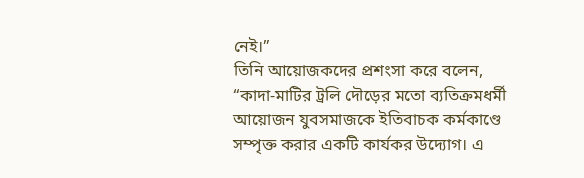নেই।”
তিনি আয়োজকদের প্রশংসা করে বলেন, “কাদা-মাটির ট্রলি দৌড়ের মতো ব্যতিক্রমধর্মী আয়োজন যুবসমাজকে ইতিবাচক কর্মকাণ্ডে সম্পৃক্ত করার একটি কার্যকর উদ্যোগ। এ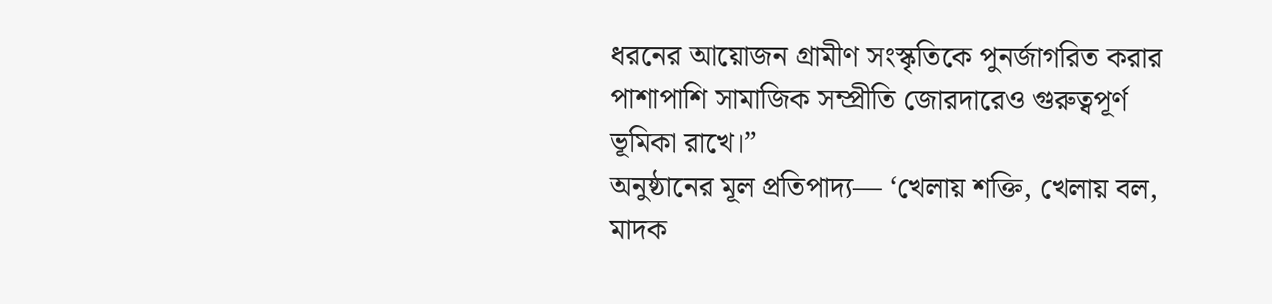ধরনের আয়োজন গ্রামীণ সংস্কৃতিকে পুনর্জাগরিত করার পাশাপাশি সামাজিক সম্প্রীতি জোরদারেও গুরুত্বপূর্ণ ভূমিকা রাখে।”
অনুষ্ঠানের মূল প্রতিপাদ্য— ‘খেলায় শক্তি, খেলায় বল, মাদক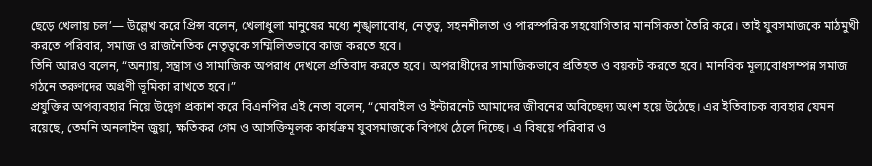ছেড়ে খেলায় চল’— উল্লেখ করে প্রিন্স বলেন, খেলাধুলা মানুষের মধ্যে শৃঙ্খলাবোধ, নেতৃত্ব, সহনশীলতা ও পারস্পরিক সহযোগিতার মানসিকতা তৈরি করে। তাই যুবসমাজকে মাঠমুখী করতে পরিবার, সমাজ ও রাজনৈতিক নেতৃত্বকে সম্মিলিতভাবে কাজ করতে হবে।
তিনি আরও বলেন, “অন্যায়, সন্ত্রাস ও সামাজিক অপরাধ দেখলে প্রতিবাদ করতে হবে। অপরাধীদের সামাজিকভাবে প্রতিহত ও বয়কট করতে হবে। মানবিক মূল্যবোধসম্পন্ন সমাজ গঠনে তরুণদের অগ্রণী ভূমিকা রাখতে হবে।”
প্রযুক্তির অপব্যবহার নিয়ে উদ্বেগ প্রকাশ করে বিএনপির এই নেতা বলেন, “মোবাইল ও ইন্টারনেট আমাদের জীবনের অবিচ্ছেদ্য অংশ হয়ে উঠেছে। এর ইতিবাচক ব্যবহার যেমন রয়েছে, তেমনি অনলাইন জুয়া, ক্ষতিকর গেম ও আসক্তিমূলক কার্যক্রম যুবসমাজকে বিপথে ঠেলে দিচ্ছে। এ বিষয়ে পরিবার ও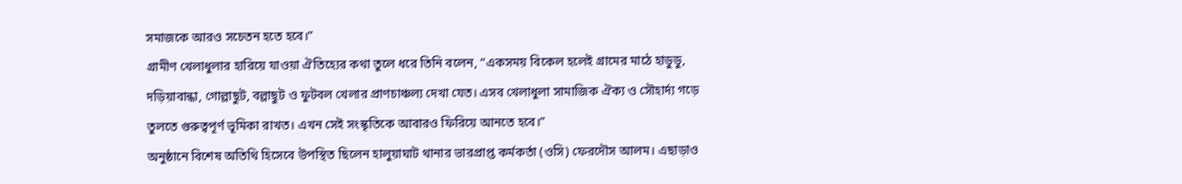সমাজকে আরও সচেতন হতে হবে।”
গ্রামীণ খেলাধুলার হারিয়ে যাওয়া ঐতিহ্যের কথা তুলে ধরে তিনি বলেন, “একসময় বিকেল হলেই গ্রামের মাঠে হাডুডু, দড়িয়াবান্ধা, গোল্লাছুট, বল্লাছুট ও ফুটবল খেলার প্রাণচাঞ্চল্য দেখা যেত। এসব খেলাধুলা সামাজিক ঐক্য ও সৌহার্দ্য গড়ে তুলতে গুরুত্বপূর্ণ ভূমিকা রাখত। এখন সেই সংস্কৃতিকে আবারও ফিরিয়ে আনতে হবে।”
অনুষ্ঠানে বিশেষ অতিথি হিসেবে উপস্থিত ছিলেন হালুয়াঘাট থানার ভারপ্রাপ্ত কর্মকর্তা (ওসি) ফেরদৌস আলম। এছাড়াও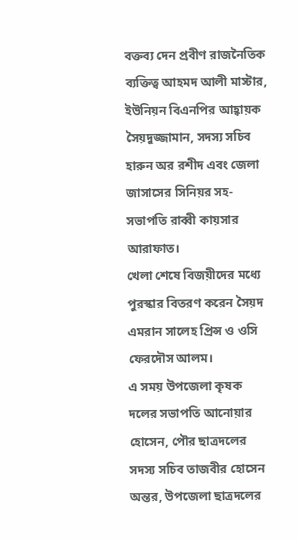বক্তব্য দেন প্রবীণ রাজনৈতিক ব্যক্তিত্ব আহমদ আলী মাস্টার, ইউনিয়ন বিএনপির আহ্বায়ক সৈয়দুজ্জামান, সদস্য সচিব হারুন অর রশীদ এবং জেলা জাসাসের সিনিয়র সহ-সভাপতি রাব্বী কায়সার আরাফাত।
খেলা শেষে বিজয়ীদের মধ্যে পুরস্কার বিতরণ করেন সৈয়দ এমরান সালেহ প্রিন্স ও ওসি ফেরদৌস আলম।
এ সময় উপজেলা কৃষক দলের সভাপতি আনোয়ার হোসেন, পৌর ছাত্রদলের সদস্য সচিব তাজবীর হোসেন অন্তর, উপজেলা ছাত্রদলের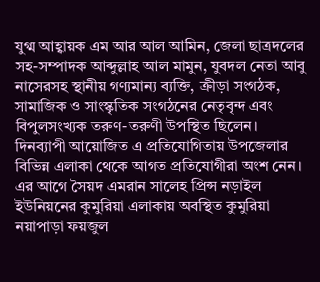যুগ্ম আহ্বায়ক এম আর আল আমিন, জেলা ছাত্রদলের সহ-সম্পাদক আব্দুল্লাহ আল মামুন, যুবদল নেতা আবু নাসেরসহ স্থানীয় গণ্যমান্য ব্যক্তি, ক্রীড়া সংগঠক, সামাজিক ও সাংস্কৃতিক সংগঠনের নেতৃবৃন্দ এবং বিপুলসংখ্যক তরুণ-তরুণী উপস্থিত ছিলেন।
দিনব্যাপী আয়োজিত এ প্রতিযোগিতায় উপজেলার বিভিন্ন এলাকা থেকে আগত প্রতিযোগীরা অংশ নেন।
এর আগে সৈয়দ এমরান সালেহ প্রিন্স নড়াইল ইউনিয়নের কুমুরিয়া এলাকায় অবস্থিত কুমুরিয়া নয়াপাড়া ফয়জুল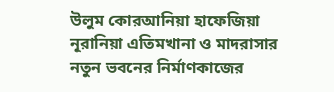উলুম কোরআনিয়া হাফেজিয়া নূরানিয়া এতিমখানা ও মাদরাসার নতুন ভবনের নির্মাণকাজের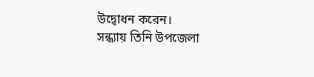উদ্বোধন করেন।
সন্ধ্যায় তিনি উপজেলা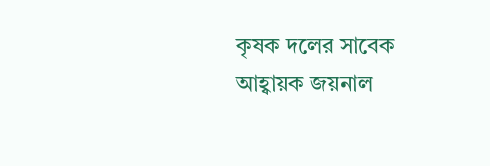কৃষক দলের সাবেক আহ্বায়ক জয়নাল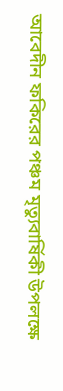আবেদীন ফকিরের পঞ্চম মৃত্যুবার্ষিকী উপলক্ষে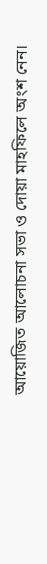আয়োজিত আলোচনা সভা ও দোয়া মাহফিলে অংশ নেন।